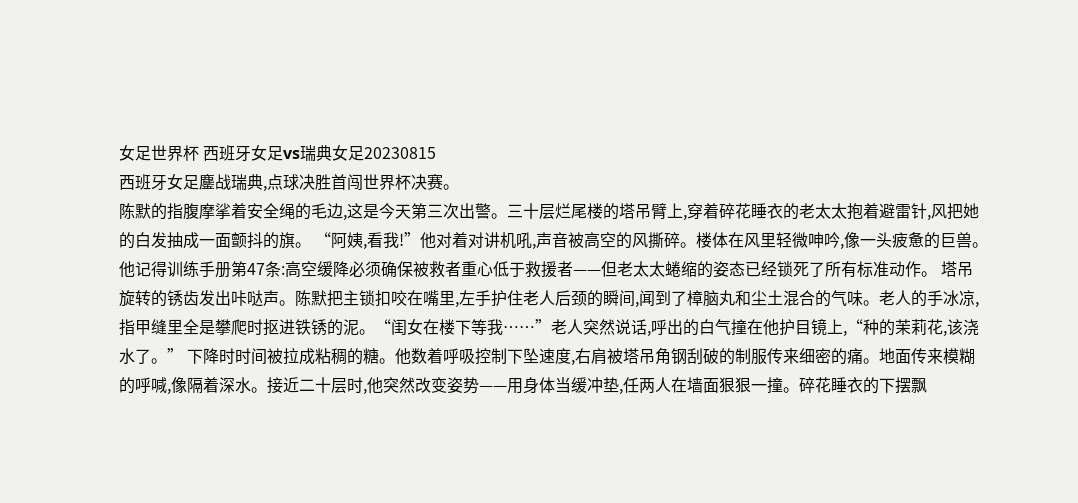女足世界杯 西班牙女足vs瑞典女足20230815
西班牙女足鏖战瑞典,点球决胜首闯世界杯决赛。
陈默的指腹摩挲着安全绳的毛边,这是今天第三次出警。三十层烂尾楼的塔吊臂上,穿着碎花睡衣的老太太抱着避雷针,风把她的白发抽成一面颤抖的旗。 “阿姨,看我!”他对着对讲机吼,声音被高空的风撕碎。楼体在风里轻微呻吟,像一头疲惫的巨兽。他记得训练手册第47条:高空缓降必须确保被救者重心低于救援者——但老太太蜷缩的姿态已经锁死了所有标准动作。 塔吊旋转的锈齿发出咔哒声。陈默把主锁扣咬在嘴里,左手护住老人后颈的瞬间,闻到了樟脑丸和尘土混合的气味。老人的手冰凉,指甲缝里全是攀爬时抠进铁锈的泥。“闺女在楼下等我……”老人突然说话,呼出的白气撞在他护目镜上,“种的茉莉花,该浇水了。” 下降时时间被拉成粘稠的糖。他数着呼吸控制下坠速度,右肩被塔吊角钢刮破的制服传来细密的痛。地面传来模糊的呼喊,像隔着深水。接近二十层时,他突然改变姿势——用身体当缓冲垫,任两人在墙面狠狠一撞。碎花睡衣的下摆飘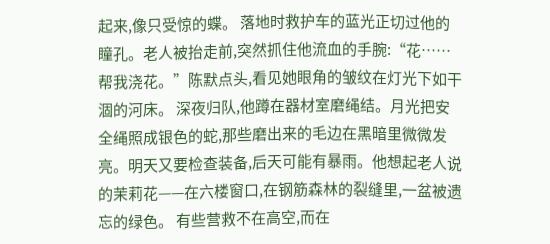起来,像只受惊的蝶。 落地时救护车的蓝光正切过他的瞳孔。老人被抬走前,突然抓住他流血的手腕:“花……帮我浇花。”陈默点头,看见她眼角的皱纹在灯光下如干涸的河床。 深夜归队,他蹲在器材室磨绳结。月光把安全绳照成银色的蛇,那些磨出来的毛边在黑暗里微微发亮。明天又要检查装备,后天可能有暴雨。他想起老人说的茉莉花——在六楼窗口,在钢筋森林的裂缝里,一盆被遗忘的绿色。 有些营救不在高空,而在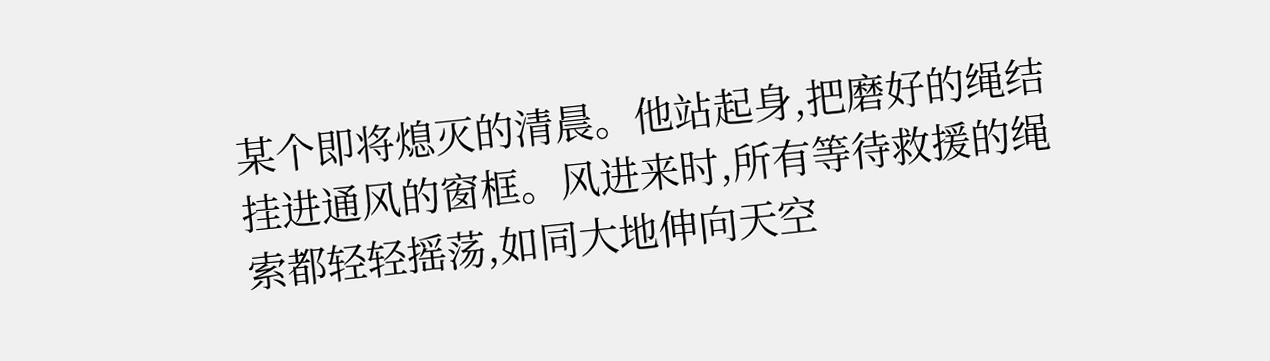某个即将熄灭的清晨。他站起身,把磨好的绳结挂进通风的窗框。风进来时,所有等待救援的绳索都轻轻摇荡,如同大地伸向天空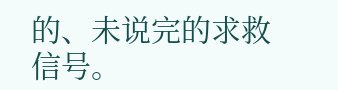的、未说完的求救信号。